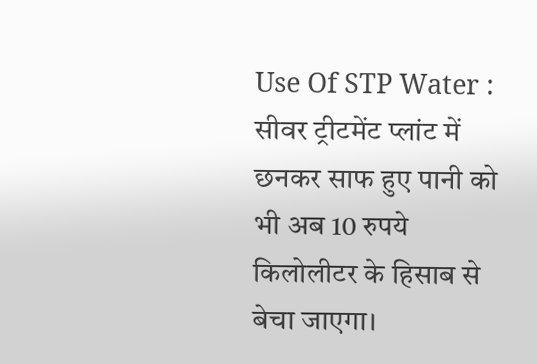Use Of STP Water : सीवर ट्रीटमेंट प्लांट में छनकर साफ हुए पानी को भी अब 10 रुपये किलोलीटर के हिसाब से बेचा जाएगा।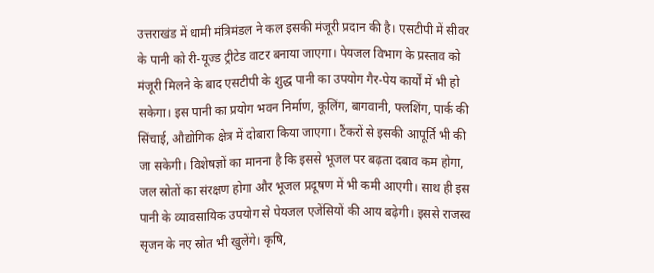उत्तराखंड में धामी मंत्रिमंडल ने कल इसकी मंजूरी प्रदान की है। एसटीपी में सीवर के पानी को री-यूज्ड ट्रीटेड वाटर बनाया जाएगा। पेयजल विभाग के प्रस्ताव को मंजूरी मिलने के बाद एसटीपी के शुद्ध पानी का उपयोग गैर-पेय कार्यों में भी हो सकेगा। इस पानी का प्रयोग भवन निर्माण, कूलिंग, बागवानी, फ्लशिंग, पार्क की सिंचाई, औद्योगिक क्षेत्र में दोबारा किया जाएगा। टैंकरों से इसकी आपूर्ति भी की जा सकेगी। विशेषज्ञों का मानना है कि इससे भूजल पर बढ़ता दबाव कम होगा, जल स्रोतों का संरक्षण होगा और भूजल प्रदूषण में भी कमी आएगी। साथ ही इस पानी के व्यावसायिक उपयोग से पेयजल एजेंसियों की आय बढ़ेगी। इससे राजस्व सृजन के नए स्रोत भी खुलेंगे। कृषि,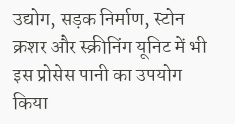उद्योग, सड़क निर्माण, स्टोन क्रशर और स्क्रीनिंग यूनिट में भी इस प्रोसेस पानी का उपयोग किया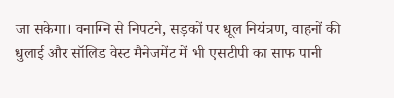जा सकेगा। वनाग्नि से निपटने, सड़कों पर धूल नियंत्रण, वाहनों की धुलाई और सॉलिड वेस्ट मैनेजमेंट में भी एसटीपी का साफ पानी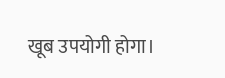खूब उपयोगी होगा।